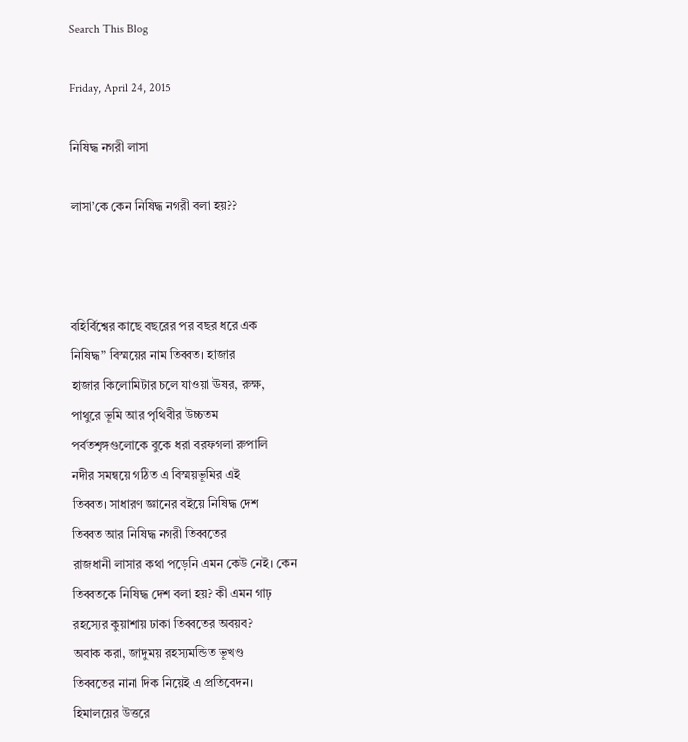Search This Blog

Friday, April 24, 2015

নিষিদ্ধ নগরী লাসা

লাসা’কে কেন নিষিদ্ধ নগরী বলা হয়??



বহির্বিশ্বের কাছে বছরের পর বছর ধরে এক
নিষিদ্ধ” বিস্ময়ের নাম তিব্বত। হাজার
হাজার কিলোমিটার চলে যাওয়া ঊষর, রুক্ষ,
পাথুরে ভূমি আর পৃথিবীর উচ্চতম
পর্বতশৃঙ্গগুলোকে বুকে ধরা বরফগলা রুপালি
নদীর সমন্বয়ে গঠিত এ বিস্ময়ভূমির এই
তিব্বত। সাধারণ জ্ঞানের বইয়ে নিষিদ্ধ দেশ
তিব্বত আর নিষিদ্ধ নগরী তিব্বতের
রাজধানী লাসার কথা পড়েনি এমন কেউ নেই। কেন
তিব্বতকে নিষিদ্ধ দেশ বলা হয়? কী এমন গাঢ়
রহস্যের কুয়াশায় ঢাকা তিব্বতের অবয়ব?
অবাক করা, জাদুময় রহস্যমন্ডিত ভূখণ্ড
তিব্বতের নানা দিক নিয়েই এ প্রতিবেদন।
হিমালয়ের উত্তরে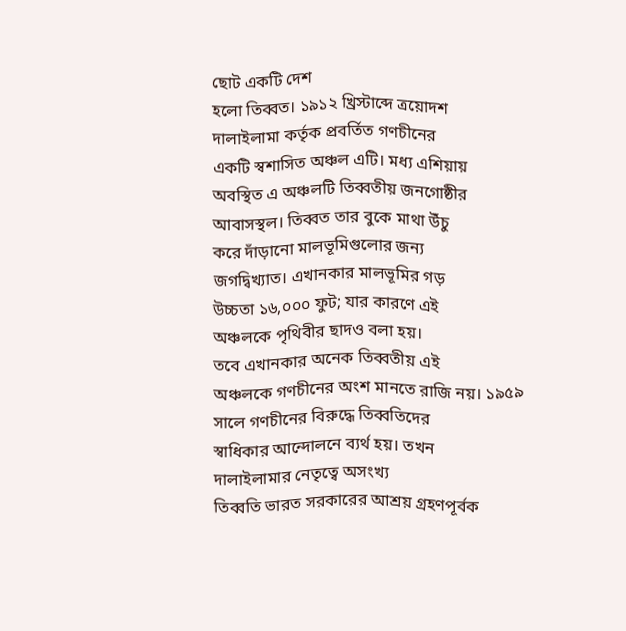ছোট একটি দেশ
হলো তিব্বত। ১৯১২ খ্রিস্টাব্দে ত্রয়োদশ
দালাইলামা কর্তৃক প্রবর্তিত গণচীনের
একটি স্বশাসিত অঞ্চল এটি। মধ্য এশিয়ায়
অবস্থিত এ অঞ্চলটি তিব্বতীয় জনগোষ্ঠীর
আবাসস্থল। তিব্বত তার বুকে মাথা উঁচু
করে দাঁড়ানো মালভূমিগুলোর জন্য
জগদ্বিখ্যাত। এখানকার মালভূমির গড়
উচ্চতা ১৬,০০০ ফুট; যার কারণে এই
অঞ্চলকে পৃথিবীর ছাদও বলা হয়।
তবে এখানকার অনেক তিব্বতীয় এই
অঞ্চলকে গণচীনের অংশ মানতে রাজি নয়। ১৯৫৯
সালে গণচীনের বিরুদ্ধে তিব্বতিদের
স্বাধিকার আন্দোলনে ব্যর্থ হয়। তখন
দালাইলামার নেতৃত্বে অসংখ্য
তিব্বতি ভারত সরকারের আশ্রয় গ্রহণপূর্বক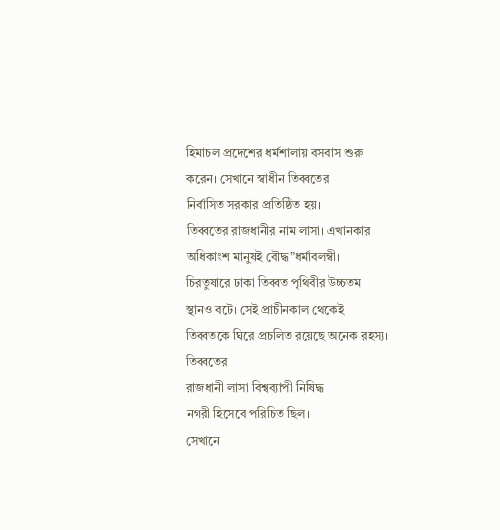হিমাচল প্রদেশের ধর্মশালায় বসবাস শুরু
করেন। সেখানে স্বাধীন তিব্বতের
নির্বাসিত সরকার প্রতিষ্ঠিত হয়।
তিব্বতের রাজধানীর নাম লাসা। এখানকার
অধিকাংশ মানুষই বৌদ্ধ”ধর্মাবলম্বী।
চিরতুষারে ঢাকা তিব্বত পৃথিবীর উচ্চতম
স্থানও বটে। সেই প্রাচীনকাল থেকেই
তিব্বতকে ঘিরে প্রচলিত রয়েছে অনেক রহস্য।
তিব্বতের
রাজধানী লাসা বিশ্বব্যাপী নিষিদ্ধ
নগরী হিসেবে পরিচিত ছিল।
সেখানে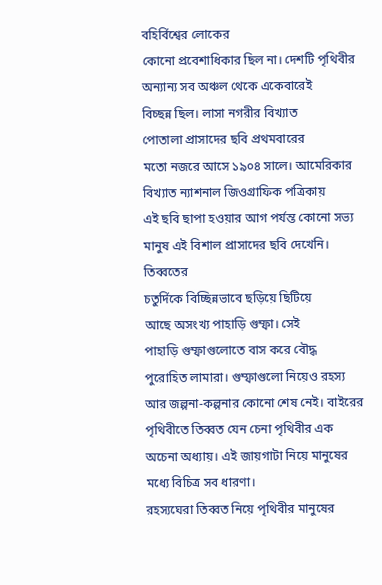বহির্বিশ্বের লোকের
কোনো প্রবেশাধিকার ছিল না। দেশটি পৃথিবীর
অন্যান্য সব অঞ্চল থেকে একেবারেই
বিচ্ছন্ন ছিল। লাসা নগরীর বিখ্যাত
পোতালা প্রাসাদের ছবি প্রথমবারের
মতো নজরে আসে ১৯০৪ সালে। আমেরিকার
বিখ্যাত ন্যাশনাল জিওগ্রাফিক পত্রিকায়
এই ছবি ছাপা হওয়ার আগ পর্যন্ত কোনো সভ্য
মানুষ এই বিশাল প্রাসাদের ছবি দেখেনি।
তিব্বতের
চতুর্দিকে বিচ্ছিন্নভাবে ছড়িয়ে ছিটিয়ে
আছে অসংখ্য পাহাড়ি গুম্ফা। সেই
পাহাড়ি গুম্ফাগুলোতে বাস করে বৌদ্ধ
পুরোহিত লামারা। গুম্ফাগুলো নিয়েও রহস্য
আর জল্পনা-কল্পনার কোনো শেষ নেই। বাইরের
পৃথিবীতে তিব্বত যেন চেনা পৃথিবীর এক
অচেনা অধ্যায়। এই জায়গাটা নিয়ে মানুষের
মধ্যে বিচিত্র সব ধারণা।
রহস্যঘেরা তিব্বত নিয়ে পৃথিবীর মানুষের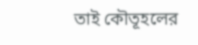তাই কৌতূহলের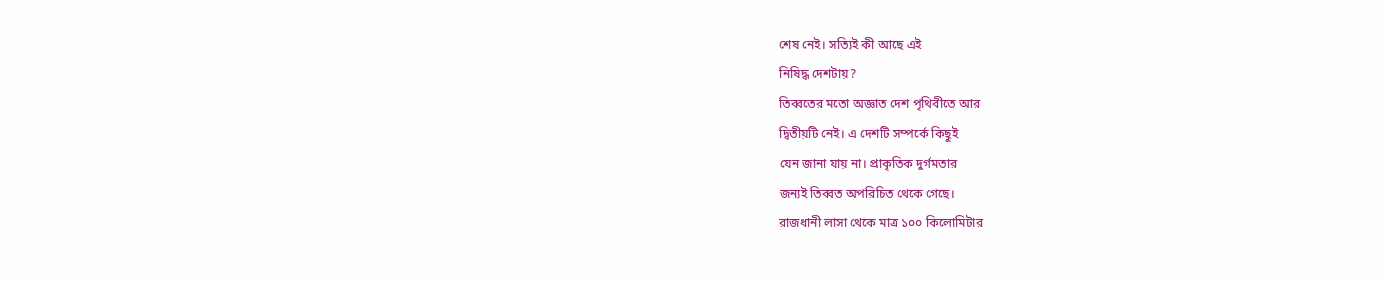শেষ নেই। সত্যিই কী আছে এই
নিষিদ্ধ দেশটায়?
তিব্বতের মতো অজ্ঞাত দেশ পৃথিবীতে আর
দ্বিতীয়টি নেই। এ দেশটি সম্পর্কে কিছুই
যেন জানা যায় না। প্রাকৃতিক দুর্গমতার
জন্যই তিব্বত অপরিচিত থেকে গেছে।
রাজধানী লাসা থেকে মাত্র ১০০ কিলোমিটার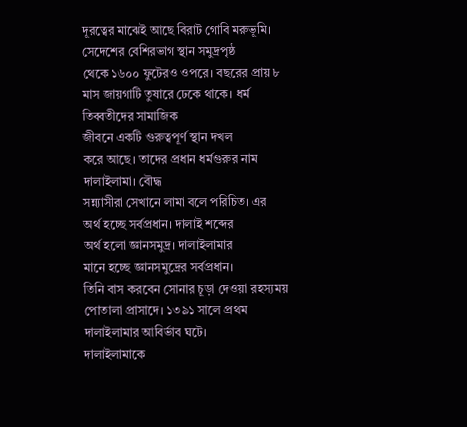দূরত্বের মাঝেই আছে বিরাট গোবি মরুভূমি।
সেদেশের বেশিরভাগ স্থান সমুদ্রপৃষ্ঠ
থেকে ১৬০০ ফুটেরও ওপরে। বছরের প্রায় ৮
মাস জায়গাটি তুষারে ঢেকে থাকে। ধর্ম
তিব্বতীদের সামাজিক
জীবনে একটি গুরুত্বপূর্ণ স্থান দখল
করে আছে। তাদের প্রধান ধর্মগুরুর নাম
দালাইলামা। বৌদ্ধ
সন্ন্যাসীরা সেখানে লামা বলে পরিচিত। এর
অর্থ হচ্ছে সর্বপ্রধান। দালাই শব্দের
অর্থ হলো জ্ঞানসমুদ্র। দালাইলামার
মানে হচ্ছে জ্ঞানসমুদ্রের সর্বপ্রধান।
তিনি বাস করবেন সোনার চূড়া দেওয়া রহস্যময়
পোতালা প্রাসাদে। ১৩৯১ সালে প্রথম
দালাইলামার আবির্ভাব ঘটে।
দালাইলামাকে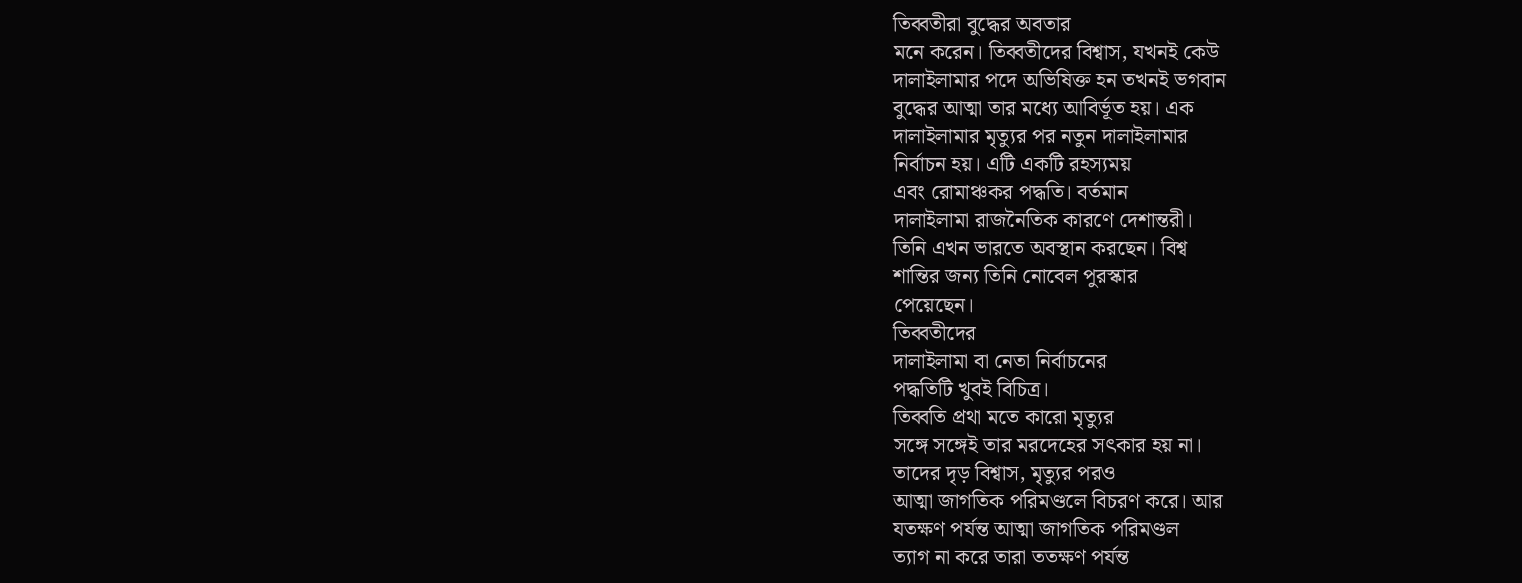তিব্বতীরা বুদ্ধের অবতার
মনে করেন। তিব্বতীদের বিশ্বাস, যখনই কেউ
দালাইলামার পদে অভিষিক্ত হন তখনই ভগবান
বুদ্ধের আত্মা তার মধ্যে আবির্ভূত হয়। এক
দালাইলামার মৃত্যুর পর নতুন দালাইলামার
নির্বাচন হয়। এটি একটি রহস্যময়
এবং রোমাঞ্চকর পদ্ধতি। বর্তমান
দালাইলামা রাজনৈতিক কারণে দেশান্তরী।
তিনি এখন ভারতে অবস্থান করছেন। বিশ্ব
শান্তির জন্য তিনি নোবেল পুরস্কার
পেয়েছেন।
তিব্বতীদের
দালাইলামা বা নেতা নির্বাচনের
পদ্ধতিটি খুবই বিচিত্র।
তিব্বতি প্রথা মতে কারো মৃত্যুর
সঙ্গে সঙ্গেই তার মরদেহের সৎকার হয় না।
তাদের দৃড় বিশ্বাস, মৃত্যুর পরও
আত্মা জাগতিক পরিমণ্ডলে বিচরণ করে। আর
যতক্ষণ পর্যন্ত আত্মা জাগতিক পরিমণ্ডল
ত্যাগ না করে তারা ততক্ষণ পর্যন্ত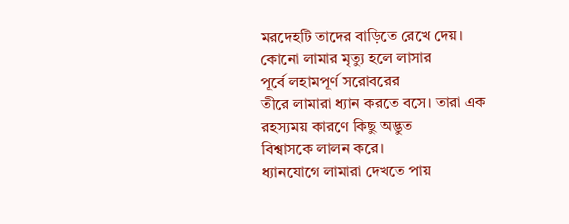মরদেহটি তাদের বাড়িতে রেখে দেয়।
কোনো লামার মৃত্যু হলে লাসার
পূর্বে লহামপূর্ণ সরোবরের
তীরে লামারা ধ্যান করতে বসে। তারা এক
রহস্যময় কারণে কিছু অদ্ভুত
বিশ্বাসকে লালন করে।
ধ্যানযোগে লামারা দেখতে পায়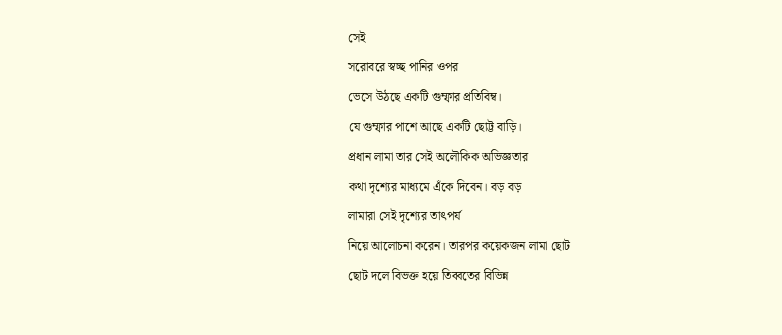সেই
সরোবরে স্বচ্ছ পানির ওপর
ভেসে উঠছে একটি গুম্ফার প্রতিবিম্ব।
যে গুম্ফার পাশে আছে একটি ছোট্ট বাড়ি।
প্রধান লামা তার সেই অলৌকিক অভিজ্ঞতার
কথা দৃশ্যের মাধ্যমে এঁকে দিবেন। বড় বড়
লামারা সেই দৃশ্যের তাৎপর্য
নিয়ে আলোচনা করেন। তারপর কয়েকজন লামা ছোট
ছোট দলে বিভক্ত হয়ে তিব্বতের বিভিন্ন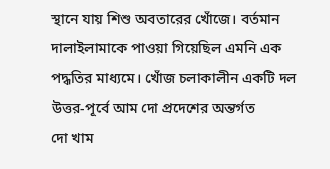স্থানে যায় শিশু অবতারের খোঁজে। বর্তমান
দালাইলামাকে পাওয়া গিয়েছিল এমনি এক
পদ্ধতির মাধ্যমে। খোঁজ চলাকালীন একটি দল
উত্তর-পূর্বে আম দো প্রদেশের অন্তর্গত
দো খাম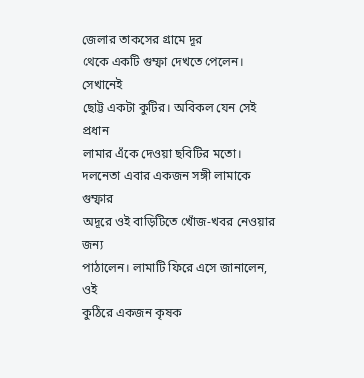জেলার তাকসের গ্রামে দূর
থেকে একটি গুম্ফা দেখতে পেলেন। সেখানেই
ছোট্ট একটা কুটির। অবিকল যেন সেই প্রধান
লামার এঁকে দেওয়া ছবিটির মতো।
দলনেতা এবার একজন সঙ্গী লামাকে গুম্ফার
অদূরে ওই বাড়িটিতে খোঁজ-খবর নেওয়ার জন্য
পাঠালেন। লামাটি ফিরে এসে জানালেন, ওই
কুঠিরে একজন কৃষক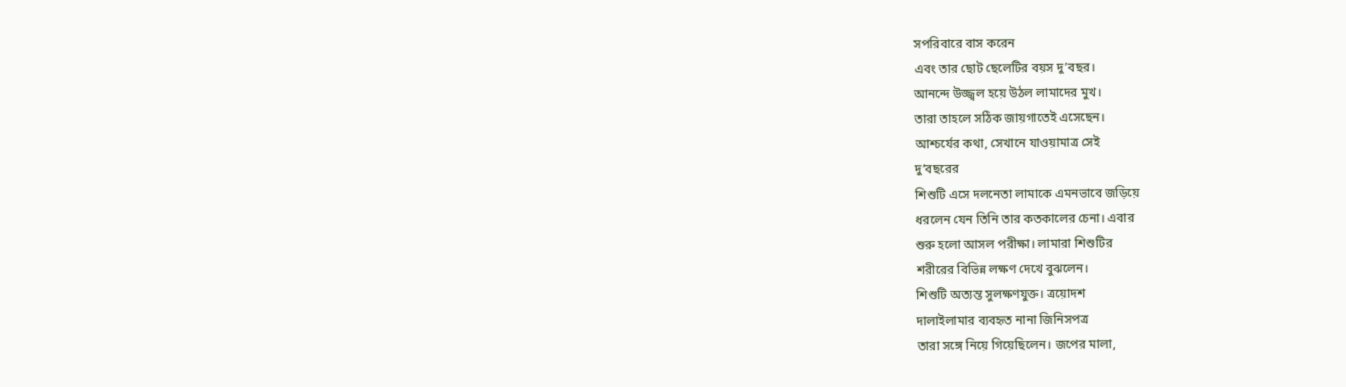সপরিবারে বাস করেন
এবং তার ছোট ছেলেটির বয়স দু’বছর।
আনন্দে উজ্জ্বল হয়ে উঠল লামাদের মুখ।
তারা তাহলে সঠিক জায়গাতেই এসেছেন।
আশ্চর্যের কথা, সেখানে যাওয়ামাত্র সেই
দু’বছরের
শিশুটি এসে দলনেতা লামাকে এমনভাবে জড়িয়ে
ধরলেন যেন তিনি তার কতকালের চেনা। এবার
শুরু হলো আসল পরীক্ষা। লামারা শিশুটির
শরীরের বিভিন্ন লক্ষণ দেখে বুঝলেন।
শিশুটি অত্যন্ত সুলক্ষণযুক্ত। ত্রয়োদশ
দালাইলামার ব্যবহৃত নানা জিনিসপত্র
তারা সঙ্গে নিয়ে গিয়েছিলেন। জপের মালা,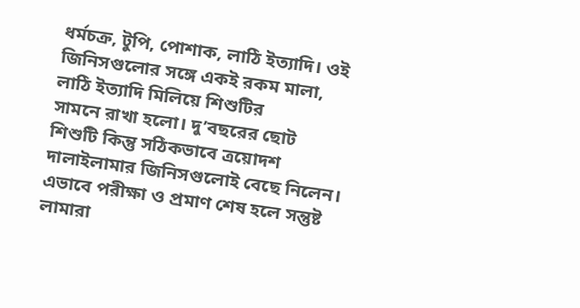ধর্মচক্র, টুপি, পোশাক, লাঠি ইত্যাদি। ওই
জিনিসগুলোর সঙ্গে একই রকম মালা,
লাঠি ইত্যাদি মিলিয়ে শিশুটির
সামনে রাখা হলো। দু’বছরের ছোট
শিশুটি কিন্তু সঠিকভাবে ত্রয়োদশ
দালাইলামার জিনিসগুলোই বেছে নিলেন।
এভাবে পরীক্ষা ও প্রমাণ শেষ হলে সন্তুষ্ট
লামারা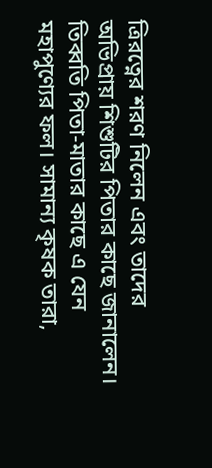ত্রিরত্নের শরণ নিলেন এবং তাদের
অভিপ্রায় শিশুটির পিতার কাছে জানালেন।
তিব্বতি পিতা-মাতার কাছে এ যেন
মহাপুণ্যের ফল। সামান্য কৃষক তারা,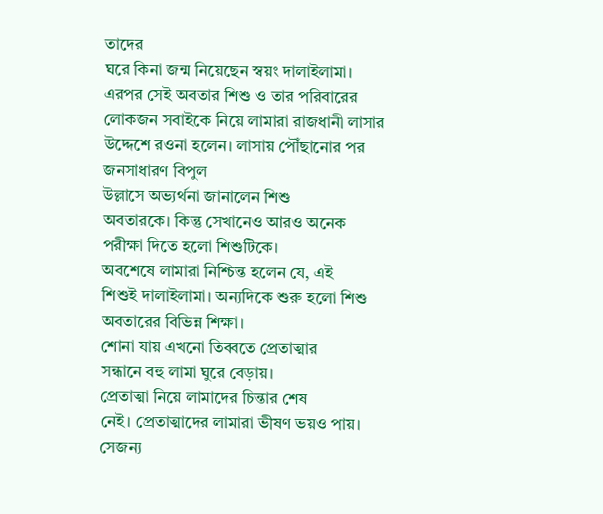তাদের
ঘরে কিনা জন্ম নিয়েছেন স্বয়ং দালাইলামা।
এরপর সেই অবতার শিশু ও তার পরিবারের
লোকজন সবাইকে নিয়ে লামারা রাজধানী লাসার
উদ্দেশে রওনা হলেন। লাসায় পৌঁছানোর পর
জনসাধারণ বিপুল
উল্লাসে অভ্যর্থনা জানালেন শিশু
অবতারকে। কিন্তু সেখানেও আরও অনেক
পরীক্ষা দিতে হলো শিশুটিকে।
অবশেষে লামারা নিশ্চিন্ত হলেন যে, এই
শিশুই দালাইলামা। অন্যদিকে শুরু হলো শিশু
অবতারের বিভিন্ন শিক্ষা।
শোনা যায় এখনো তিব্বতে প্রেতাত্মার
সন্ধানে বহু লামা ঘুরে বেড়ায়।
প্রেতাত্মা নিয়ে লামাদের চিন্তার শেষ
নেই। প্রেতাত্মাদের লামারা ভীষণ ভয়ও পায়।
সেজন্য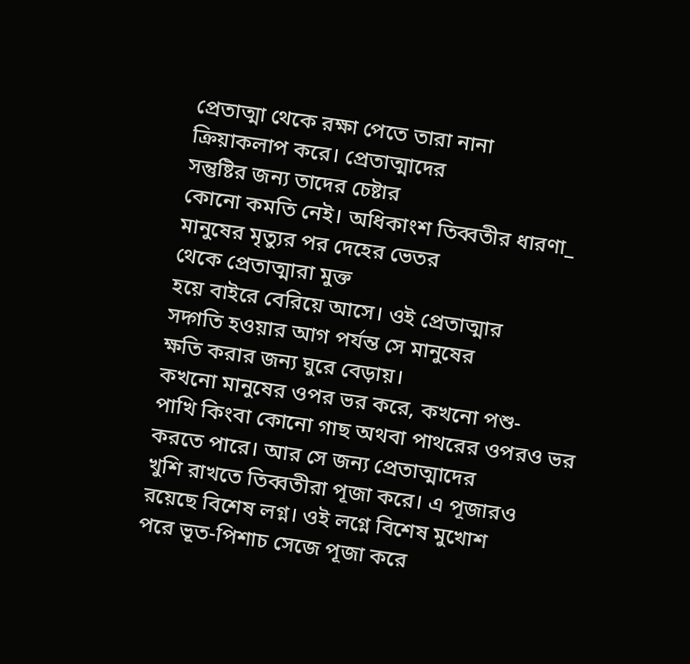প্রেতাত্মা থেকে রক্ষা পেতে তারা নানা
ক্রিয়াকলাপ করে। প্রেতাত্মাদের
সন্তুষ্টির জন্য তাদের চেষ্টার
কোনো কমতি নেই। অধিকাংশ তিব্বতীর ধারণা_
মানুষের মৃত্যুর পর দেহের ভেতর
থেকে প্রেতাত্মারা মুক্ত
হয়ে বাইরে বেরিয়ে আসে। ওই প্রেতাত্মার
সদ্গতি হওয়ার আগ পর্যন্ত সে মানুষের
ক্ষতি করার জন্য ঘুরে বেড়ায়।
কখনো মানুষের ওপর ভর করে, কখনো পশু-
পাখি কিংবা কোনো গাছ অথবা পাথরের ওপরও ভর
করতে পারে। আর সে জন্য প্রেতাত্মাদের
খুশি রাখতে তিব্বতীরা পূজা করে। এ পূজারও
রয়েছে বিশেষ লগ্ন। ওই লগ্নে বিশেষ মুখোশ
পরে ভূত-পিশাচ সেজে পূজা করে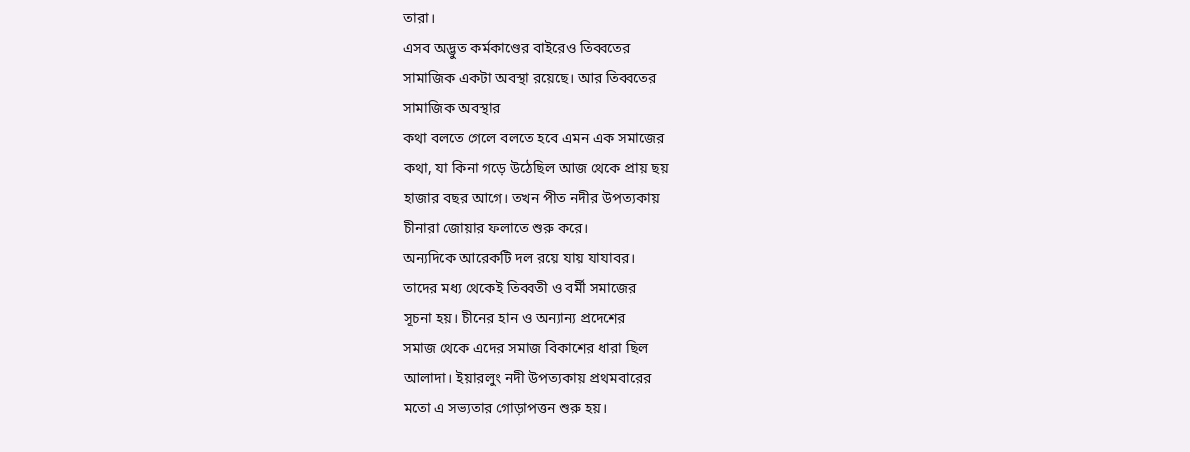তারা।
এসব অদ্ভুত কর্মকাণ্ডের বাইরেও তিব্বতের
সামাজিক একটা অবস্থা রয়েছে। আর তিব্বতের
সামাজিক অবস্থার
কথা বলতে গেলে বলতে হবে এমন এক সমাজের
কথা, যা কিনা গড়ে উঠেছিল আজ থেকে প্রায় ছয়
হাজার বছর আগে। তখন পীত নদীর উপত্যকায়
চীনারা জোয়ার ফলাতে শুরু করে।
অন্যদিকে আরেকটি দল রয়ে যায় যাযাবর।
তাদের মধ্য থেকেই তিব্বতী ও বর্মী সমাজের
সূচনা হয়। চীনের হান ও অন্যান্য প্রদেশের
সমাজ থেকে এদের সমাজ বিকাশের ধারা ছিল
আলাদা। ইয়ারলুং নদী উপত্যকায় প্রথমবারের
মতো এ সভ্যতার গোড়াপত্তন শুরু হয়।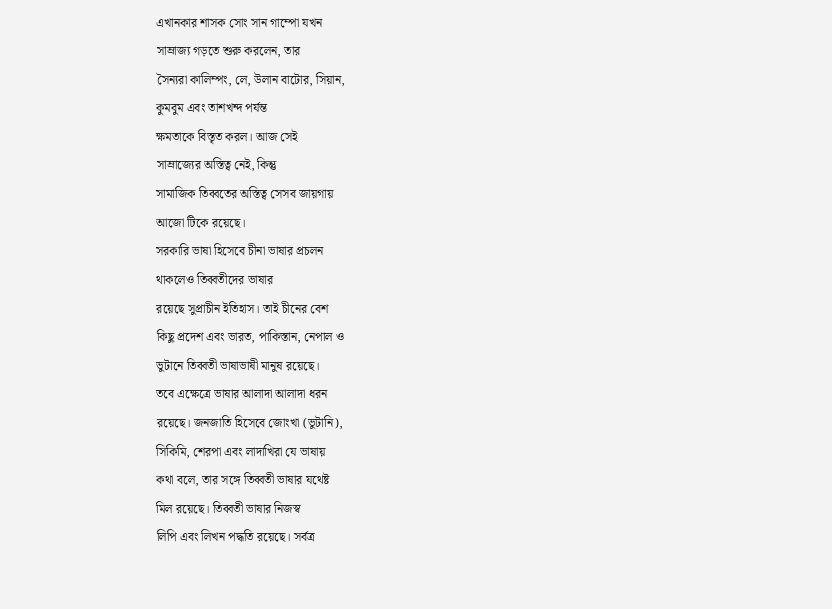এখানকার শাসক সোং সান গাম্পো যখন
সাম্রাজ্য গড়তে শুরু করলেন, তার
সৈন্যরা কালিম্পং, লে, উলান বাটোর, সিয়ান,
কুমবুম এবং তাশখন্দ পর্যন্ত
ক্ষমতাকে বিস্তৃত করল। আজ সেই
সাম্রাজ্যের অস্তিত্ব নেই, কিন্তু
সামাজিক তিব্বতের অস্তিত্ব সেসব জায়গায়
আজো টিকে রয়েছে।
সরকারি ভাষা হিসেবে চীনা ভাষার প্রচলন
থাকলেও তিব্বতীদের ভাষার
রয়েছে সুপ্রাচীন ইতিহাস। তাই চীনের বেশ
কিছু প্রদেশ এবং ভারত, পাকিস্তান, নেপাল ও
ভুটানে তিব্বতী ভাষাভাষী মানুষ রয়েছে।
তবে এক্ষেত্রে ভাষার আলাদা আলাদা ধরন
রয়েছে। জনজাতি হিসেবে জোংখা (ভুটানি),
সিকিমি, শেরপা এবং লাদাখিরা যে ভাষায়
কথা বলে, তার সঙ্গে তিব্বতী ভাষার যথেষ্ট
মিল রয়েছে। তিব্বতী ভাষার নিজস্ব
লিপি এবং লিখন পদ্ধতি রয়েছে। সর্বত্র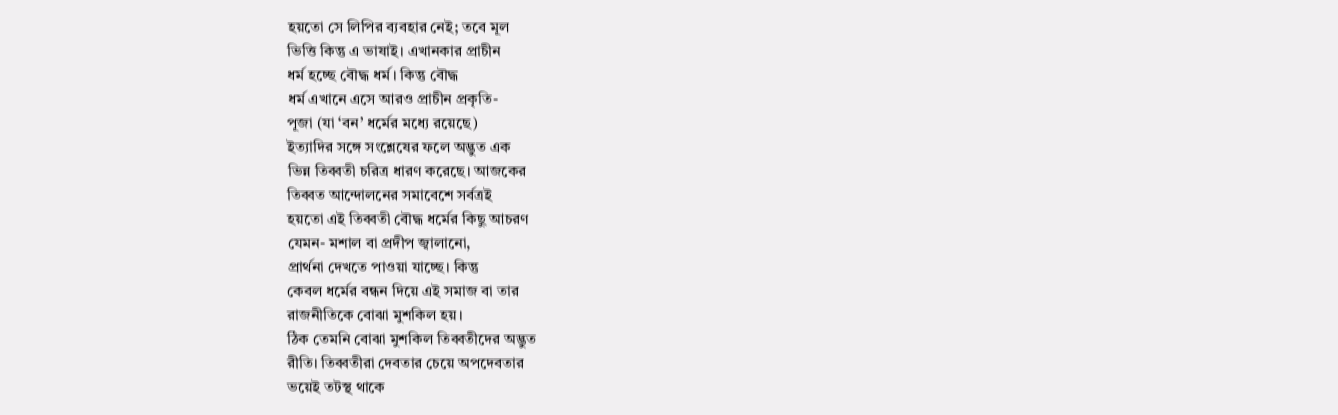হয়তো সে লিপির ব্যবহার নেই; তবে মূল
ভিত্তি কিন্তু এ ভাষাই। এখানকার প্রাচীন
ধর্ম হচ্ছে বৌদ্ধ ধর্ম। কিন্তু বৌদ্ধ
ধর্ম এখানে এসে আরও প্রাচীন প্রকৃতি-
পূজা (যা ‘বন’ ধর্মের মধ্যে রয়েছে)
ইত্যাদির সঙ্গে সংশ্লেষের ফলে অদ্ভুত এক
ভিন্ন তিব্বতী চরিত্র ধারণ করেছে। আজকের
তিব্বত আন্দোলনের সমাবেশে সর্বত্রই
হয়তো এই তিব্বতী বৌদ্ধ ধর্মের কিছু আচরণ
যেমন- মশাল বা প্রদীপ জ্বালানো,
প্রার্থনা দেখতে পাওয়া যাচ্ছে। কিন্তু
কেবল ধর্মের বন্ধন দিয়ে এই সমাজ বা তার
রাজনীতিকে বোঝা মুশকিল হয়।
ঠিক তেমনি বোঝা মুশকিল তিব্বতীদের অদ্ভুত
রীতি। তিব্বতীরা দেবতার চেয়ে অপদেবতার
ভয়েই তটস্থ থাকে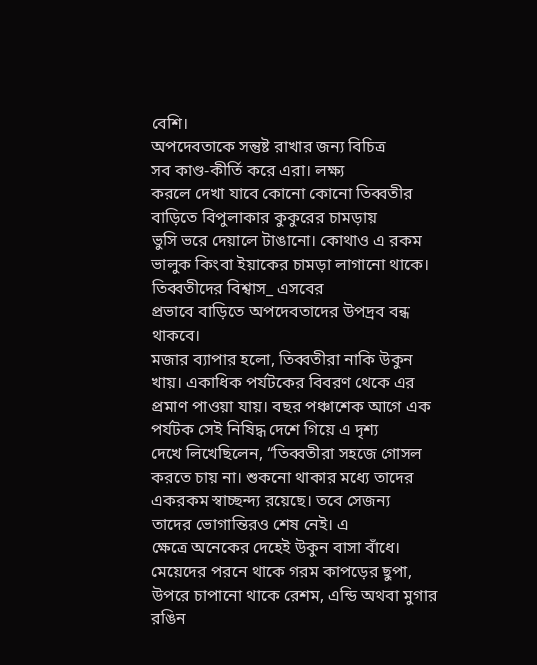বেশি।
অপদেবতাকে সন্তুষ্ট রাখার জন্য বিচিত্র
সব কাণ্ড-কীর্তি করে এরা। লক্ষ্য
করলে দেখা যাবে কোনো কোনো তিব্বতীর
বাড়িতে বিপুলাকার কুকুরের চামড়ায়
ভুসি ভরে দেয়ালে টাঙানো। কোথাও এ রকম
ভালুক কিংবা ইয়াকের চামড়া লাগানো থাকে।
তিব্বতীদের বিশ্বাস_ এসবের
প্রভাবে বাড়িতে অপদেবতাদের উপদ্রব বন্ধ
থাকবে।
মজার ব্যাপার হলো, তিব্বতীরা নাকি উকুন
খায়। একাধিক পর্যটকের বিবরণ থেকে এর
প্রমাণ পাওয়া যায়। বছর পঞ্চাশেক আগে এক
পর্যটক সেই নিষিদ্ধ দেশে গিয়ে এ দৃশ্য
দেখে লিখেছিলেন, “তিব্বতীরা সহজে গোসল
করতে চায় না। শুকনো থাকার মধ্যে তাদের
একরকম স্বাচ্ছন্দ্য রয়েছে। তবে সেজন্য
তাদের ভোগান্তিরও শেষ নেই। এ
ক্ষেত্রে অনেকের দেহেই উকুন বাসা বাঁধে।
মেয়েদের পরনে থাকে গরম কাপড়ের ছুপা,
উপরে চাপানো থাকে রেশম, এন্ডি অথবা মুগার
রঙিন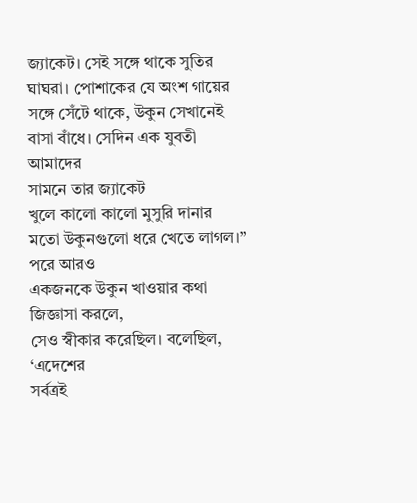জ্যাকেট। সেই সঙ্গে থাকে সুতির
ঘাঘরা। পোশাকের যে অংশ গায়ের
সঙ্গে সেঁটে থাকে, উকুন সেখানেই
বাসা বাঁধে। সেদিন এক যুবতী আমাদের
সামনে তার জ্যাকেট
খুলে কালো কালো মুসুরি দানার
মতো উকুনগুলো ধরে খেতে লাগল।” পরে আরও
একজনকে উকুন খাওয়ার কথা জিজ্ঞাসা করলে,
সেও স্বীকার করেছিল। বলেছিল, ‘এদেশের
সর্বত্রই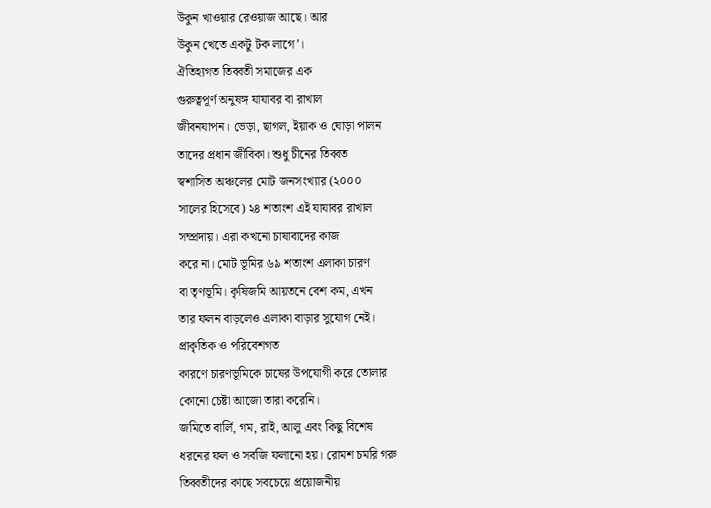উকুন খাওয়ার রেওয়াজ আছে। আর
উকুন খেতে একটু টক লাগে’।
ঐতিহ্যগত তিব্বতী সমাজের এক
গুরুত্বপূর্ণ অনুষঙ্গ যাযাবর বা রাখাল
জীবনযাপন। ভেড়া, ছাগল, ইয়াক ও ঘোড়া পালন
তাদের প্রধান জীবিকা। শুধু চীনের তিব্বত
স্বশাসিত অঞ্চলের মোট জনসংখ্যার (২০০০
সালের হিসেবে) ২৪ শতাংশ এই যাযাবর রাখাল
সম্প্রদায়। এরা কখনো চাষাবাদের কাজ
করে না। মোট ভূমির ৬৯ শতাংশ এলাকা চারণ
বা তৃণভূমি। কৃষিজমি আয়তনে বেশ কম, এখন
তার ফলন বাড়লেও এলাকা বাড়ার সুযোগ নেই।
প্রাকৃতিক ও পরিবেশগত
কারণে চারণভূমিকে চাষের উপযোগী করে তোলার
কোনো চেষ্টা আজো তারা করেনি।
জমিতে বার্লি, গম, রাই, আলু এবং কিছু বিশেষ
ধরনের ফল ও সবজি ফলানো হয়। রোমশ চমরি গরু
তিব্বতীদের কাছে সবচেয়ে প্রয়োজনীয়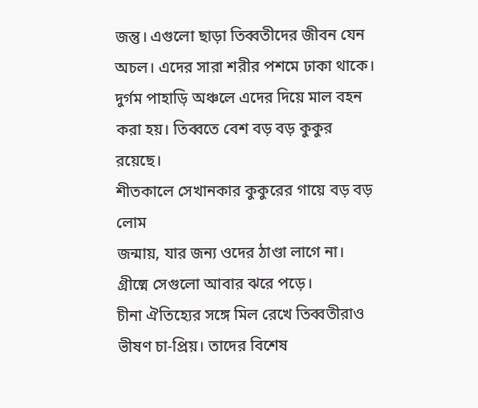জন্তু। এগুলো ছাড়া তিব্বতীদের জীবন যেন
অচল। এদের সারা শরীর পশমে ঢাকা থাকে।
দুর্গম পাহাড়ি অঞ্চলে এদের দিয়ে মাল বহন
করা হয়। তিব্বতে বেশ বড় বড় কুকুর রয়েছে।
শীতকালে সেখানকার কুকুরের গায়ে বড় বড় লোম
জন্মায়, যার জন্য ওদের ঠাণ্ডা লাগে না।
গ্রীষ্মে সেগুলো আবার ঝরে পড়ে।
চীনা ঐতিহ্যের সঙ্গে মিল রেখে তিব্বতীরাও
ভীষণ চা-প্রিয়। তাদের বিশেষ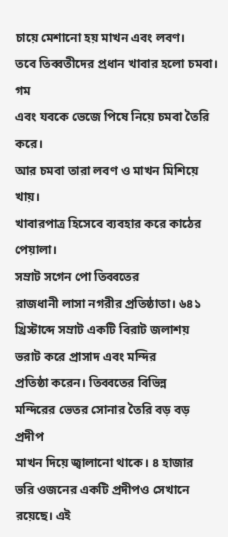চায়ে মেশানো হয় মাখন এবং লবণ।
তবে তিব্বতীদের প্রধান খাবার হলো চমবা।
গম
এবং যবকে ভেজে পিষে নিয়ে চমবা তৈরি করে।
আর চমবা তারা লবণ ও মাখন মিশিয়ে খায়।
খাবারপাত্র হিসেবে ব্যবহার করে কাঠের
পেয়ালা।
সম্রাট সগেন পো তিব্বতের
রাজধানী লাসা নগরীর প্রতিষ্ঠাতা। ৬৪১
খ্রিস্টাব্দে সম্রাট একটি বিরাট জলাশয়
ভরাট করে প্রাসাদ এবং মন্দির
প্রতিষ্ঠা করেন। তিব্বতের বিভিন্ন
মন্দিরের ভেতর সোনার তৈরি বড় বড় প্রদীপ
মাখন দিয়ে জ্বালানো থাকে। ৪ হাজার
ভরি ওজনের একটি প্রদীপও সেখানে রয়েছে। এই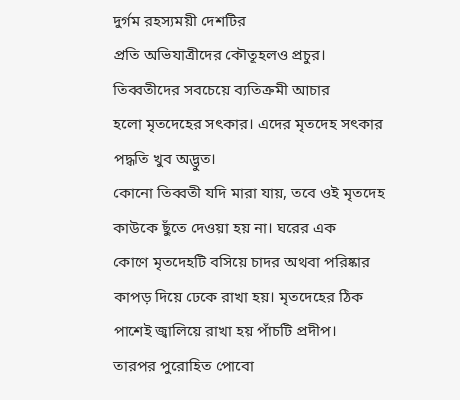দুর্গম রহস্যময়ী দেশটির
প্রতি অভিযাত্রীদের কৌতূহলও প্রচুর।
তিব্বতীদের সবচেয়ে ব্যতিক্রমী আচার
হলো মৃতদেহের সৎকার। এদের মৃতদেহ সৎকার
পদ্ধতি খুব অদ্ভুত।
কোনো তিব্বতী যদি মারা যায়, তবে ওই মৃতদেহ
কাউকে ছুঁতে দেওয়া হয় না। ঘরের এক
কোণে মৃতদেহটি বসিয়ে চাদর অথবা পরিষ্কার
কাপড় দিয়ে ঢেকে রাখা হয়। মৃতদেহের ঠিক
পাশেই জ্বালিয়ে রাখা হয় পাঁচটি প্রদীপ।
তারপর পুরোহিত পোবো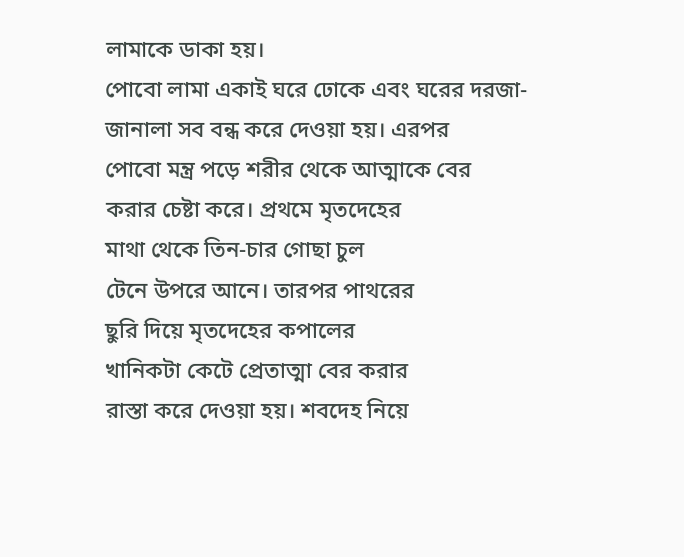লামাকে ডাকা হয়।
পোবো লামা একাই ঘরে ঢোকে এবং ঘরের দরজা-
জানালা সব বন্ধ করে দেওয়া হয়। এরপর
পোবো মন্ত্র পড়ে শরীর থেকে আত্মাকে বের
করার চেষ্টা করে। প্রথমে মৃতদেহের
মাথা থেকে তিন-চার গোছা চুল
টেনে উপরে আনে। তারপর পাথরের
ছুরি দিয়ে মৃতদেহের কপালের
খানিকটা কেটে প্রেতাত্মা বের করার
রাস্তা করে দেওয়া হয়। শবদেহ নিয়ে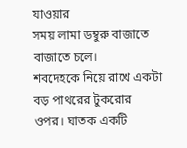যাওয়ার
সময় লামা ডম্বুরু বাজাতে বাজাতে চলে।
শবদেহকে নিয়ে রাখে একটা বড় পাথরের টুকরোর
ওপর। ঘাতক একটি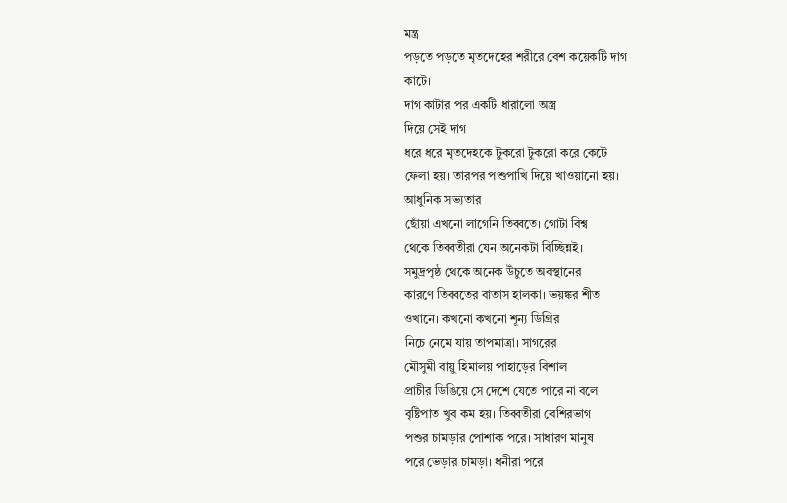মন্ত্র
পড়তে পড়তে মৃতদেহের শরীরে বেশ কয়েকটি দাগ
কাটে।
দাগ কাটার পর একটি ধারালো অস্ত্র
দিয়ে সেই দাগ
ধরে ধরে মৃতদেহকে টুকরো টুকরো করে কেটে
ফেলা হয়। তারপর পশুপাখি দিয়ে খাওয়ানো হয়।
আধুনিক সভ্যতার
ছোঁয়া এখনো লাগেনি তিব্বতে। গোটা বিশ্ব
থেকে তিব্বতীরা যেন অনেকটা বিচ্ছিন্নই।
সমুদ্রপৃষ্ঠ থেকে অনেক উঁচুতে অবস্থানের
কারণে তিব্বতের বাতাস হালকা। ভয়ঙ্কর শীত
ওখানে। কখনো কখনো শূন্য ডিগ্রির
নিচে নেমে যায় তাপমাত্রা। সাগরের
মৌসুমী বায়ু হিমালয় পাহাড়ের বিশাল
প্রাচীর ডিঙিয়ে সে দেশে যেতে পারে না বলে
বৃষ্টিপাত খুব কম হয়। তিব্বতীরা বেশিরভাগ
পশুর চামড়ার পোশাক পরে। সাধারণ মানুষ
পরে ভেড়ার চামড়া। ধনীরা পরে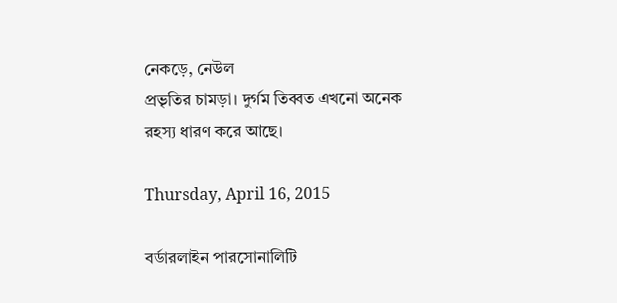নেকড়ে, নেউল
প্রভৃতির চামড়া। দুর্গম তিব্বত এখনো অনেক
রহস্য ধারণ করে আছে।

Thursday, April 16, 2015

বর্ডারলাইন পারসোনালিটি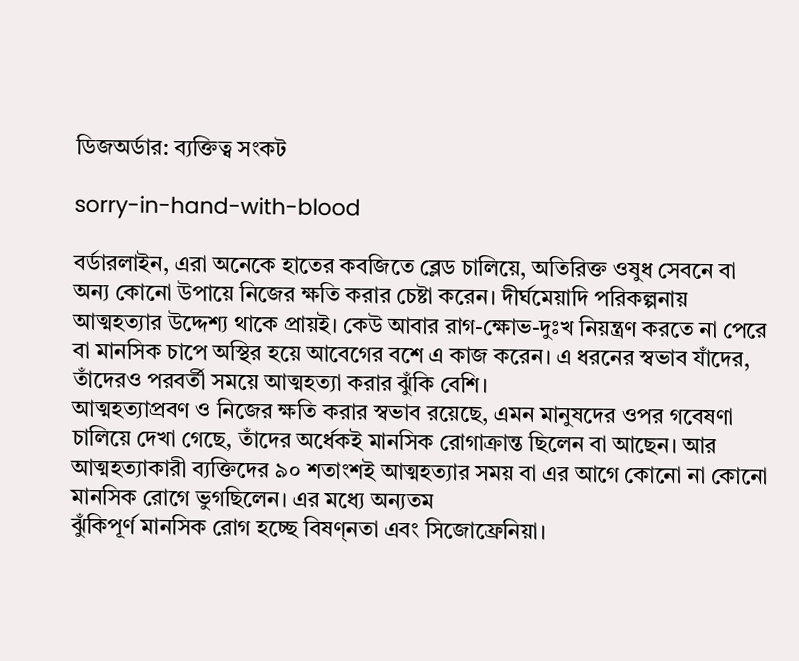ডিজঅর্ডার: ব্যক্তিত্ব সংকট

sorry-in-hand-with-blood

বর্ডারলাইন, এরা অনেকে হাতের কবজিতে ব্লেড চালিয়ে, অতিরিক্ত ওষুধ সেবনে বা অন্য কোনো উপায়ে নিজের ক্ষতি করার চেষ্টা করেন। দীর্ঘমেয়াদি পরিকল্পনায় আত্মহত্যার উদ্দেশ্য থাকে প্রায়ই। কেউ আবার রাগ-ক্ষোভ-দুঃখ নিয়ন্ত্রণ করতে না পেরে বা মানসিক চাপে অস্থির হয়ে আবেগের বশে এ কাজ করেন। এ ধরনের স্বভাব যাঁদের, তাঁদেরও পরবর্তী সময়ে আত্মহত্যা করার ঝুঁকি বেশি।
আত্মহত্যাপ্রবণ ও নিজের ক্ষতি করার স্বভাব রয়েছে, এমন মানুষদের ওপর গবেষণা চালিয়ে দেখা গেছে, তাঁদের অর্ধেকই মানসিক রোগাক্রান্ত ছিলেন বা আছেন। আর আত্মহত্যাকারী ব্যক্তিদের ৯০ শতাংশই আত্মহত্যার সময় বা এর আগে কোনো না কোনো মানসিক রোগে ভুগছিলেন। এর মধ্যে অন্যতম
ঝুঁকিপূর্ণ মানসিক রোগ হচ্ছে বিষণ্নতা এবং সিজোফ্রেনিয়া।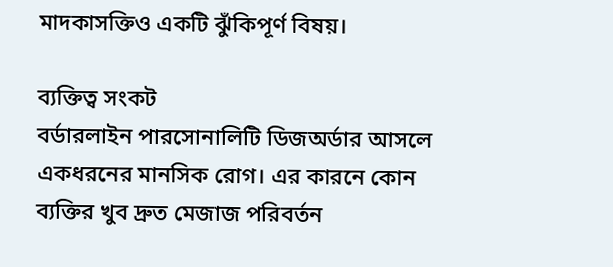মাদকাসক্তিও একটি ঝুঁকিপূর্ণ বিষয়।

ব্যক্তিত্ব সংকট
বর্ডারলাইন পারসোনালিটি ডিজঅর্ডার আসলে একধরনের মানসিক রোগ। এর কারনে কোন ব্যক্তির খুব দ্রুত মেজাজ পরিবর্তন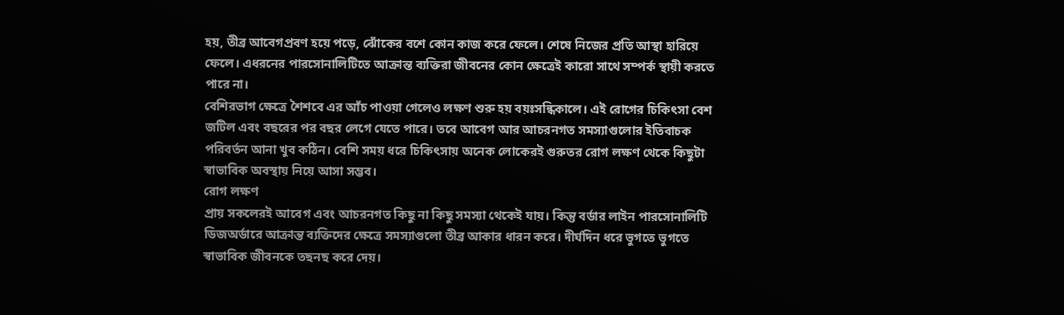হয়, তীব্র আবেগপ্রবণ হয়ে পড়ে, ঝোঁকের বশে কোন কাজ করে ফেলে। শেষে নিজের প্রতি আস্থা হারিয়ে ফেলে। এধরনের পারসোনালিটিতে আক্রান্ত ব্যক্তিরা জীবনের কোন ক্ষেত্রেই কারো সাথে সম্পর্ক স্থায়ী করতে পারে না।
বেশিরভাগ ক্ষেত্রে শৈশবে এর আঁচ পাওয়া গেলেও লক্ষণ শুরু হয় বয়ঃসন্ধিকালে। এই রোগের চিকিৎসা বেশ জটিল এবং বছরের পর বছর লেগে যেতে পারে। তবে আবেগ আর আচরনগত সমস্যাগুলোর ইতিবাচক পরিবর্তন আনা খুব কঠিন। বেশি সময় ধরে চিকিৎসায় অনেক লোকেরই গুরুতর রোগ লক্ষণ থেকে কিছুটা স্বাভাবিক অবস্থায় নিয়ে আসা সম্ভব।
রোগ লক্ষণ
প্রায় সকলেরই আবেগ এবং আচরনগত কিছু না কিছু সমস্যা থেকেই যায়। কিন্তু বর্ডার লাইন পারসোনালিটি ডিজঅর্ডারে আক্রান্ত ব্যক্তিদের ক্ষেত্রে সমস্যাগুলো তীব্র আকার ধারন করে। দীর্ঘদিন ধরে ভুগতে ভুগতে স্বাভাবিক জীবনকে তছনছ করে দেয়।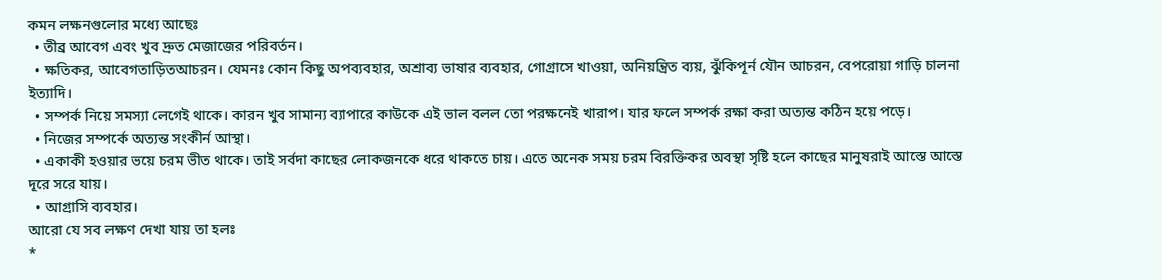কমন লক্ষনগুলোর মধ্যে আছেঃ
  • তীব্র আবেগ এবং খুব দ্রুত মেজাজের পরিবর্তন।
  • ক্ষতিকর, আবেগতাড়িতআচরন। যেমনঃ কোন কিছু অপব্যবহার, অশ্রাব্য ভাষার ব্যবহার, গোগ্রাসে খাওয়া, অনিয়ন্ত্রিত ব্যয়, ঝুঁকিপূর্ন যৌন আচরন, বেপরোয়া গাড়ি চালনা ইত্যাদি।
  • সম্পর্ক নিয়ে সমস্যা লেগেই থাকে। কারন খুব সামান্য ব্যাপারে কাউকে এই ভাল বলল তো পরক্ষনেই খারাপ। যার ফলে সম্পর্ক রক্ষা করা অত্যন্ত কঠিন হয়ে পড়ে।
  • নিজের সম্পর্কে অত্যন্ত সংকীর্ন আস্থা।
  • একাকী হওয়ার ভয়ে চরম ভীত থাকে। তাই সর্বদা কাছের লোকজনকে ধরে থাকতে চায়। এতে অনেক সময় চরম বিরক্তিকর অবস্থা সৃষ্টি হলে কাছের মানুষরাই আস্তে আস্তে দূরে সরে যায়।
  • আগ্রাসি ব্যবহার।
আরো যে সব লক্ষণ দেখা যায় তা হলঃ
*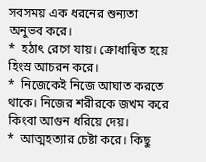সবসময় এক ধরনের শুন্যতা অনুভব করে।
*  হঠাৎ রেগে যায়। ক্রোধান্বিত হয়ে হিংস্র আচরন করে।
*  নিজেকেই নিজে আঘাত করতে থাকে। নিজের শরীরকে জখম করে কিংবা আগুন ধরিয়ে দেয়।
*  আত্মহত্যার চেষ্টা করে। কিছু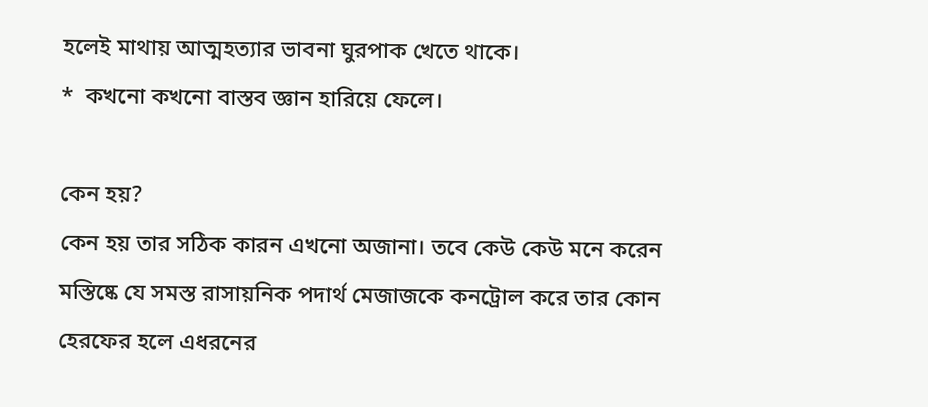হলেই মাথায় আত্মহত্যার ভাবনা ঘুরপাক খেতে থাকে।
*  কখনো কখনো বাস্তব জ্ঞান হারিয়ে ফেলে।

কেন হয়?
কেন হয় তার সঠিক কারন এখনো অজানা। তবে কেউ কেউ মনে করেন মস্তিষ্কে যে সমস্ত রাসায়নিক পদার্থ মেজাজকে কনট্রোল করে তার কোন হেরফের হলে এধরনের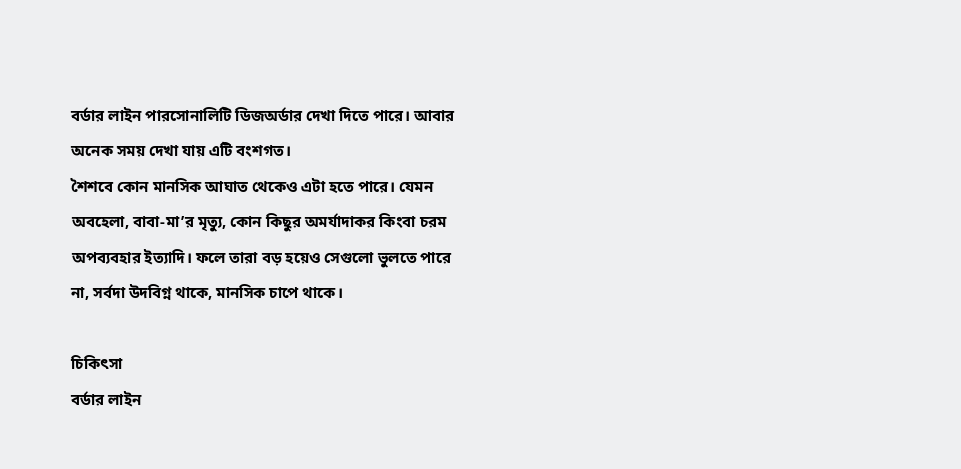বর্ডার লাইন পারসোনালিটি ডিজঅর্ডার দেখা দিতে পারে। আবার অনেক সময় দেখা যায় এটি বংশগত।
শৈশবে কোন মানসিক আঘাত থেকেও এটা হতে পারে। যেমন অবহেলা, বাবা-মা’র মৃত্যু, কোন কিছুর অমর্যাদাকর কিংবা চরম অপব্যবহার ইত্যাদি। ফলে তারা বড় হয়েও সেগুলো ভুলতে পারে না, সর্বদা উদবিগ্ন থাকে, মানসিক চাপে থাকে।

চিকিৎসা
বর্ডার লাইন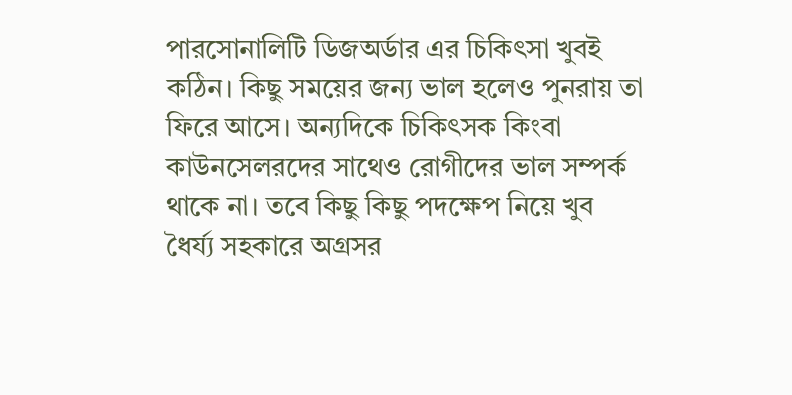পারসোনালিটি ডিজঅর্ডার এর চিকিৎসা খুবই কঠিন। কিছু সময়ের জন্য ভাল হলেও পুনরায় তা ফিরে আসে। অন্যদিকে চিকিৎসক কিংবা কাউনসেলরদের সাথেও রোগীদের ভাল সম্পর্ক থাকে না। তবে কিছু কিছু পদক্ষেপ নিয়ে খুব ধৈর্য্য সহকারে অগ্রসর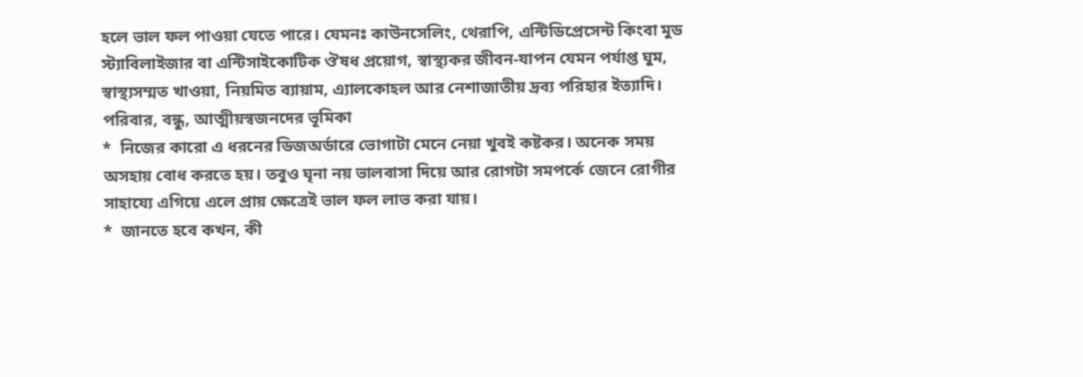হলে ভাল ফল পাওয়া যেতে পারে। যেমনঃ কাউনসেলিং, থেরাপি, এন্টিডিপ্রেসেন্ট কিংবা মুড স্ট্যাবিলাইজার বা এন্টিসাইকোটিক ঔষধ প্রয়োগ, স্বাস্থ্যকর জীবন-যাপন যেমন পর্যাপ্ত ঘুম, স্বাস্থ্যসম্মত খাওয়া, নিয়মিত ব্যায়াম, এ্যালকোহল আর নেশাজাতীয় দ্রব্য পরিহার ইত্যাদি।
পরিবার, বন্ধু, আত্মীয়স্বজনদের ভূমিকা
*  নিজের কারো এ ধরনের ডিজঅর্ডারে ভোগাটা মেনে নেয়া খুবই কষ্টকর। অনেক সময় অসহায় বোধ করতে হয়। তবুও ঘৃনা নয় ভালবাসা দিয়ে আর রোগটা সমপর্কে জেনে রোগীর সাহায্যে এগিয়ে এলে প্রায় ক্ষেত্রেই ভাল ফল লাভ করা যায়।
*  জানতে হবে কখন, কী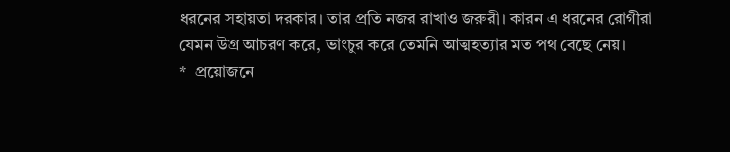ধরনের সহায়তা দরকার। তার প্রতি নজর রাখাও জরুরী। কারন এ ধরনের রোগীরা যেমন উগ্র আচরণ করে, ভাংচুর করে তেমনি আত্মহত্যার মত পথ বেছে নেয়।
*  প্রয়োজনে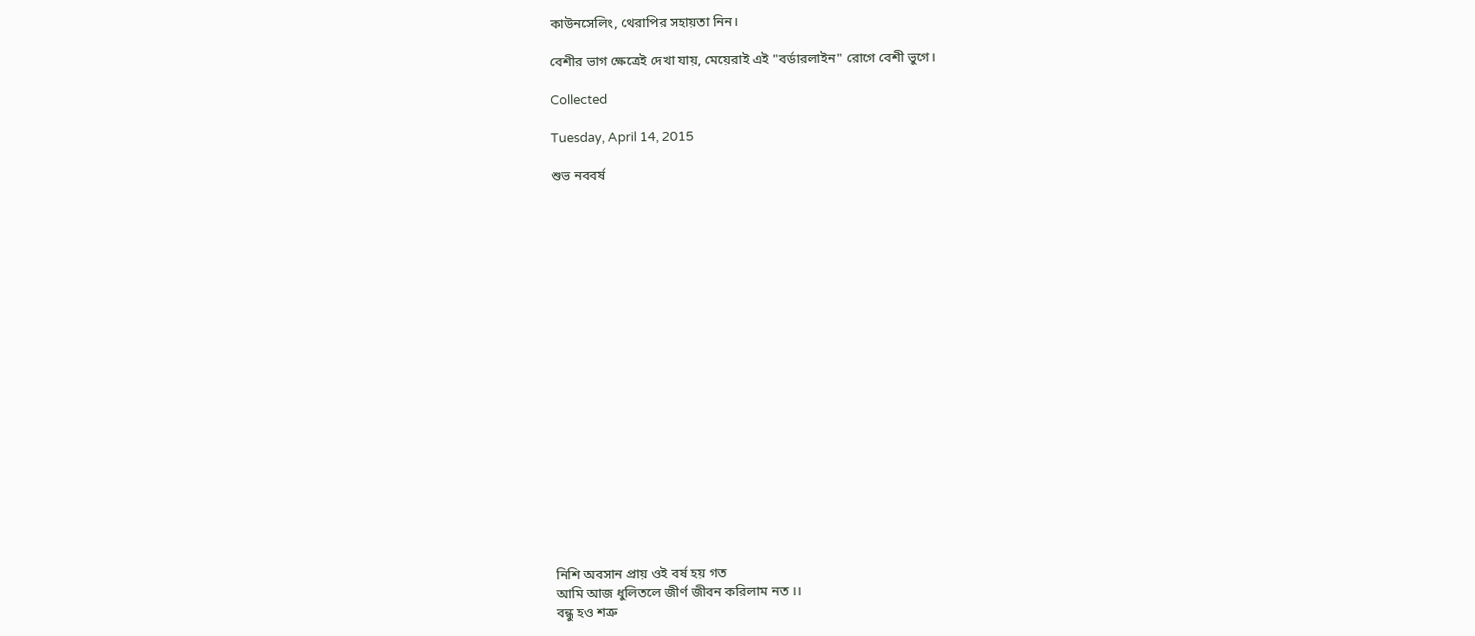কাউনসেলিং, থেরাপির সহায়তা নিন।

বেশীর ভাগ ক্ষেত্রেই দেখা যায়, মেয়েরাই এই "বর্ডারলাইন" রোগে বেশী ভুগে।

Collected

Tuesday, April 14, 2015

শুভ নববর্ষ




















নিশি অবসান প্রায় ওই বর্ষ হয় গত
আমি আজ ধুলিতলে জীর্ণ জীবন করিলাম নত ।।
বন্ধু হও শত্রু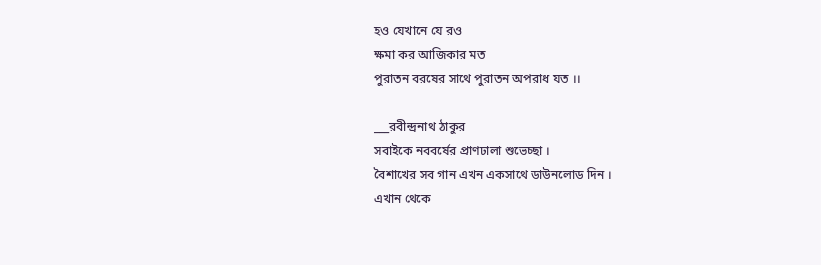হও যেখানে যে রও
ক্ষমা কর আজিকার মত
পুরাতন বরষের সাথে পুরাতন অপরাধ যত ।।

___রবীন্দ্রনাথ ঠাকুর
সবাইকে নববর্ষের প্রাণঢালা শুভেচ্ছা ।
বৈশাখের সব গান এখন একসাথে ডাউনলোড দিন ।
এখান থেকে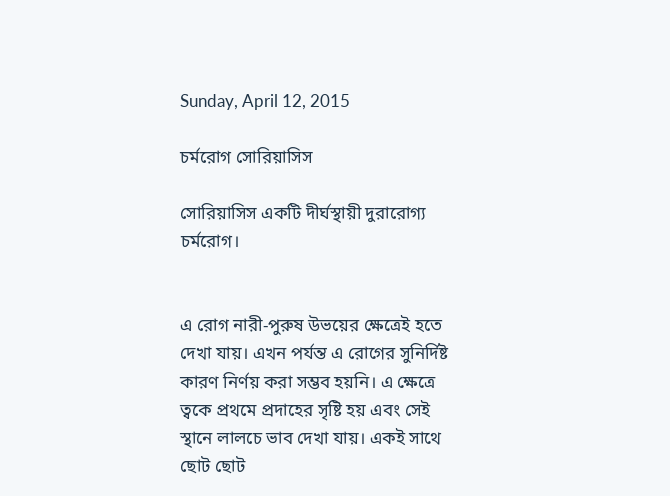Sunday, April 12, 2015

চর্মরোগ সোরিয়াসিস

সোরিয়াসিস একটি দীর্ঘস্থায়ী দুরারোগ্য চর্মরোগ।


এ রোগ নারী-পুরুষ উভয়ের ক্ষেত্রেই হতে দেখা যায়। এখন পর্যন্ত এ রোগের সুনির্দিষ্ট কারণ নির্ণয় করা সম্ভব হয়নি। এ ক্ষেত্রে ত্বকে প্রথমে প্রদাহের সৃষ্টি হয় এবং সেই স্থানে লালচে ভাব দেখা যায়। একই সাথে ছোট ছোট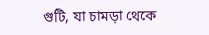গুটি, যা চামড়া থেকে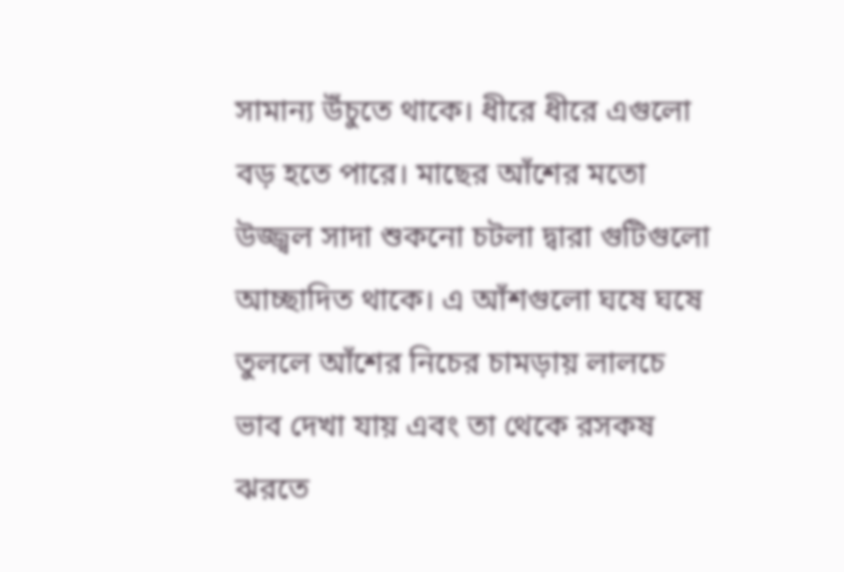সামান্য উঁচুতে থাকে। ধীরে ধীরে এগুলো বড় হতে পারে। মাছের আঁশের মতো উজ্জ্বল সাদা শুকনো চটলা দ্বারা গুটিগুলো আচ্ছাদিত থাকে। এ আঁশগুলো ঘষে ঘষে তুললে আঁশের নিচের চামড়ায় লালচে ভাব দেখা যায় এবং তা থেকে রসকষ ঝরতে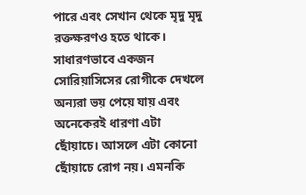পারে এবং সেখান থেকে মৃদু মৃদু রক্তক্ষরণও হতে থাকে। সাধারণভাবে একজন সোরিয়াসিসের রোগীকে দেখলে অন্যরা ভয় পেয়ে যায় এবং অনেকেরই ধারণা এটা ছোঁয়াচে। আসলে এটা কোনো ছোঁয়াচে রোগ নয়। এমনকি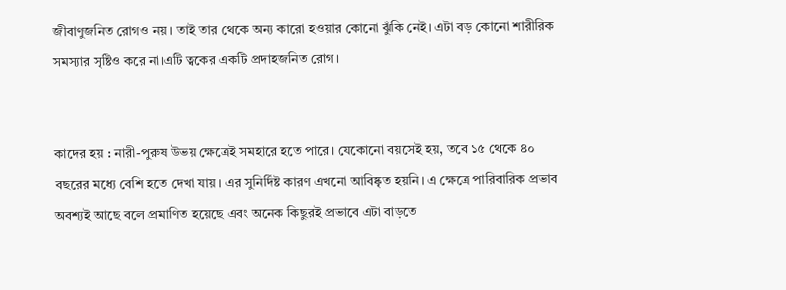জীবাণুজনিত রোগও নয়। তাই তার থেকে অন্য কারো হওয়ার কোনো ঝুঁকি নেই। এটা বড় কোনো শারীরিক সমস্যার সৃষ্টিও করে না।এটি ত্বকের একটি প্রদাহজনিত রোগ।


কাদের হয় : নারী-পুরুষ উভয় ক্ষেত্রেই সমহারে হতে পারে। যেকোনো বয়সেই হয়, তবে ১৫ থেকে ৪০ বছরের মধ্যে বেশি হতে দেখা যায়। এর সুনির্দিষ্ট কারণ এখনো আবিষ্কৃত হয়নি। এ ক্ষেত্রে পারিবারিক প্রভাব অবশ্যই আছে বলে প্রমাণিত হয়েছে এবং অনেক কিছুরই প্রভাবে এটা বাড়তে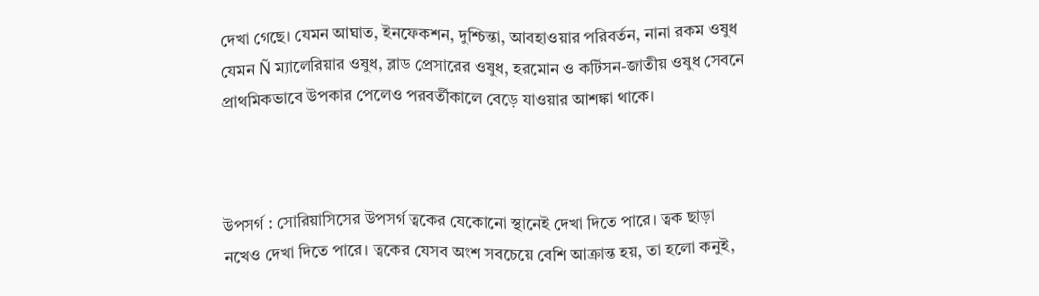দেখা গেছে। যেমন আঘাত, ইনফেকশন, দুশ্চিন্তা, আবহাওয়ার পরিবর্তন, নানা রকম ওষুধ যেমন Ñ ম্যালেরিয়ার ওষুধ, ব্লাড প্রেসারের ওষুধ, হরমোন ও কর্টিসন-জাতীয় ওষুধ সেবনে প্রাথমিকভাবে উপকার পেলেও পরবর্তীকালে বেড়ে যাওয়ার আশঙ্কা থাকে।



উপসর্গ : সোরিয়াসিসের উপসর্গ ত্বকের যেকোনো স্থানেই দেখা দিতে পারে। ত্বক ছাড়া নখেও দেখা দিতে পারে। ত্বকের যেসব অংশ সবচেয়ে বেশি আক্রান্ত হয়, তা হলো কনুই,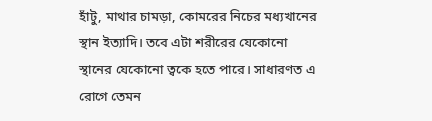হাঁটু, মাথার চামড়া, কোমরের নিচের মধ্যখানের স্থান ইত্যাদি। তবে এটা শরীরের যেকোনো স্থানের যেকোনো ত্বকে হতে পারে। সাধারণত এ রোগে তেমন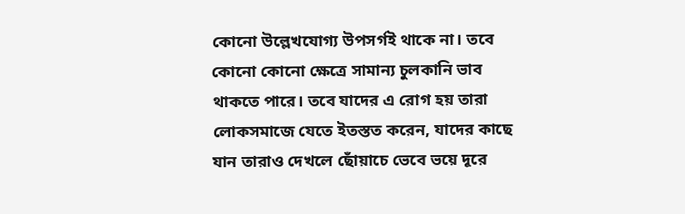কোনো উল্লেখযোগ্য উপসর্গই থাকে না। তবে কোনো কোনো ক্ষেত্রে সামান্য চুলকানি ভাব থাকতে পারে। তবে যাদের এ রোগ হয় তারা লোকসমাজে যেতে ইতস্তত করেন, যাদের কাছে যান তারাও দেখলে ছোঁয়াচে ভেবে ভয়ে দূরে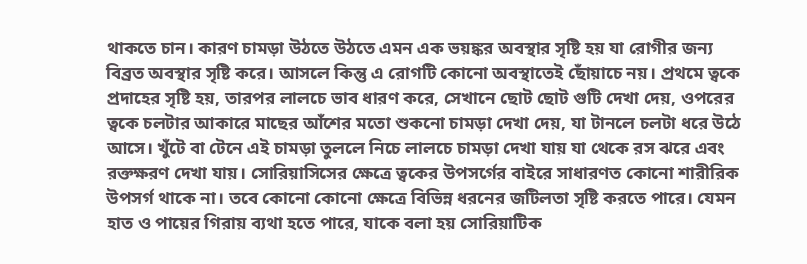থাকতে চান। কারণ চামড়া উঠতে উঠতে এমন এক ভয়ঙ্কর অবস্থার সৃষ্টি হয় যা রোগীর জন্য বিব্রত অবস্থার সৃষ্টি করে। আসলে কিন্তু এ রোগটি কোনো অবস্থাতেই ছোঁয়াচে নয়। প্রথমে ত্বকে প্রদাহের সৃষ্টি হয়, তারপর লালচে ভাব ধারণ করে, সেখানে ছোট ছোট গুটি দেখা দেয়, ওপরের ত্বকে চলটার আকারে মাছের আঁশের মতো শুকনো চামড়া দেখা দেয়, যা টানলে চলটা ধরে উঠে আসে। খুঁটে বা টেনে এই চামড়া তুললে নিচে লালচে চামড়া দেখা যায় যা থেকে রস ঝরে এবং রক্তক্ষরণ দেখা যায়। সোরিয়াসিসের ক্ষেত্রে ত্বকের উপসর্গের বাইরে সাধারণত কোনো শারীরিক উপসর্গ থাকে না। তবে কোনো কোনো ক্ষেত্রে বিভিন্ন ধরনের জটিলতা সৃষ্টি করতে পারে। যেমন হাত ও পায়ের গিরায় ব্যথা হতে পারে, যাকে বলা হয় সোরিয়াটিক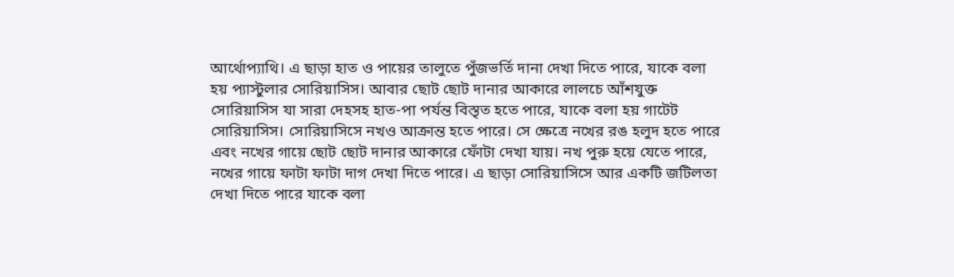আর্থোপ্যাথি। এ ছাড়া হাত ও পায়ের তালুতে পুঁজভর্তি দানা দেখা দিতে পারে, যাকে বলা হয় প্যাস্টুলার সোরিয়াসিস। আবার ছোট ছোট দানার আকারে লালচে আঁশযুক্ত সোরিয়াসিস যা সারা দেহসহ হাত-পা পর্যন্ত বিস্তৃত হতে পারে, যাকে বলা হয় গাটেট সোরিয়াসিস। সোরিয়াসিসে নখও আক্রান্ত হতে পারে। সে ক্ষেত্রে নখের রঙ হলুদ হতে পারে এবং নখের গায়ে ছোট ছোট দানার আকারে ফোঁটা দেখা যায়। নখ পুরু হয়ে যেতে পারে, নখের গায়ে ফাটা ফাটা দাগ দেখা দিতে পারে। এ ছাড়া সোরিয়াসিসে আর একটি জটিলতা দেখা দিতে পারে যাকে বলা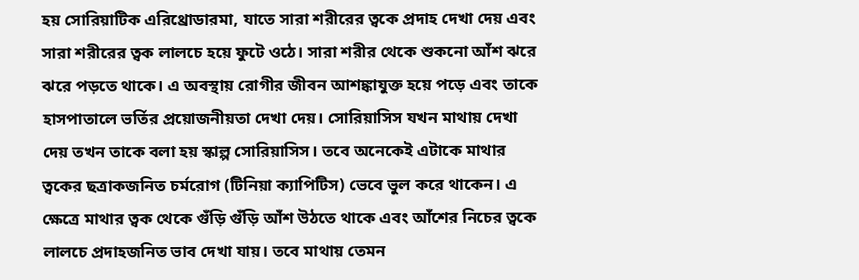হয় সোরিয়াটিক এরিথ্রোডারমা, যাতে সারা শরীরের ত্বকে প্রদাহ দেখা দেয় এবং সারা শরীরের ত্বক লালচে হয়ে ফুটে ওঠে। সারা শরীর থেকে শুকনো আঁশ ঝরে ঝরে পড়তে থাকে। এ অবস্থায় রোগীর জীবন আশঙ্কাযুক্ত হয়ে পড়ে এবং তাকে হাসপাতালে ভর্তির প্রয়োজনীয়তা দেখা দেয়। সোরিয়াসিস যখন মাথায় দেখা দেয় তখন তাকে বলা হয় স্কাল্প সোরিয়াসিস। তবে অনেকেই এটাকে মাথার ত্বকের ছত্রাকজনিত চর্মরোগ (টিনিয়া ক্যাপিটিস) ভেবে ভুল করে থাকেন। এ ক্ষেত্রে মাথার ত্বক থেকে গুঁড়ি গুঁড়ি আঁশ উঠতে থাকে এবং আঁশের নিচের ত্বকে লালচে প্রদাহজনিত ভাব দেখা যায়। তবে মাথায় তেমন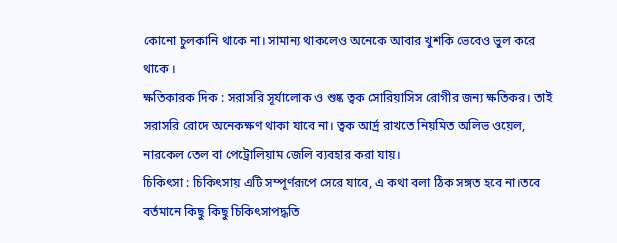কোনো চুলকানি থাকে না। সামান্য থাকলেও অনেকে আবার খুশকি ভেবেও ভুল করে থাকে ।
ক্ষতিকারক দিক : সরাসরি সূর্যালোক ও শুষ্ক ত্বক সোরিয়াসিস রোগীর জন্য ক্ষতিকর। তাই সরাসরি রোদে অনেকক্ষণ থাকা যাবে না। ত্বক আর্দ্র রাখতে নিয়মিত অলিভ ওয়েল, নারকেল তেল বা পেট্রোলিয়াম জেলি ব্যবহার করা যায়।
চিকিৎসা : চিকিৎসায় এটি সম্পূর্ণরূপে সেরে যাবে, এ কথা বলা ঠিক সঙ্গত হবে না।তবে বর্তমানে কিছু কিছু চিকিৎসাপদ্ধতি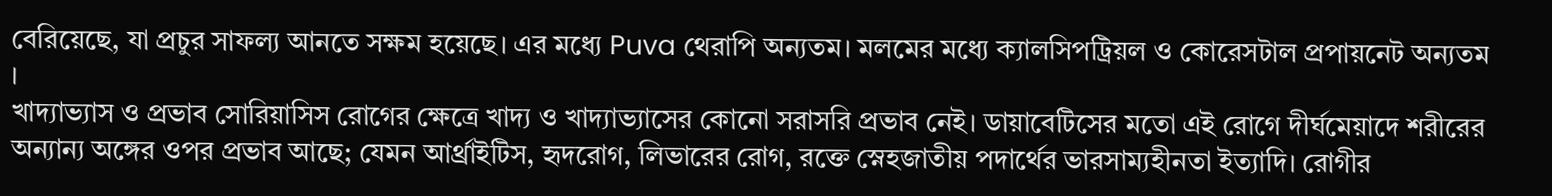বেরিয়েছে, যা প্রচুর সাফল্য আনতে সক্ষম হয়েছে। এর মধ্যে Puva থেরাপি অন্যতম। মলমের মধ্যে ক্যালসিপট্রিয়ল ও কোরেসটাল প্রপায়নেট অন্যতম ।
খাদ্যাভ্যাস ও প্রভাব সোরিয়াসিস রোগের ক্ষেত্রে খাদ্য ও খাদ্যাভ্যাসের কোনো সরাসরি প্রভাব নেই। ডায়াবেটিসের মতো এই রোগে দীর্ঘমেয়াদে শরীরের অন্যান্য অঙ্গের ওপর প্রভাব আছে; যেমন আর্থ্রাইটিস, হৃদরোগ, লিভারের রোগ, রক্তে স্নেহজাতীয় পদার্থের ভারসাম্যহীনতা ইত্যাদি। রোগীর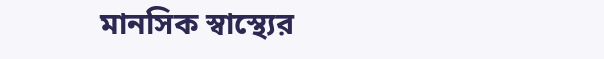মানসিক স্বাস্থ্যের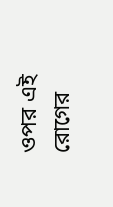ওপর এই রোগের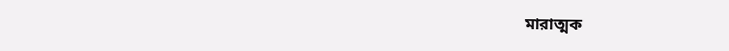মারাত্মক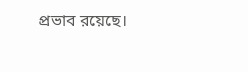প্রভাব রয়েছে।